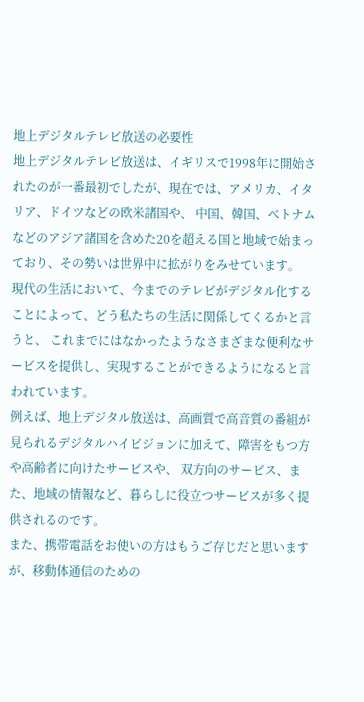地上デジタルテレビ放送の必要性
地上デジタルテレビ放送は、イギリスで1998年に開始されたのが一番最初でしたが、現在では、アメリカ、イタリア、ドイツなどの欧米諸国や、 中国、韓国、ベトナムなどのアジア諸国を含めた20を超える国と地域で始まっており、その勢いは世界中に拡がりをみせています。
現代の生活において、今までのテレビがデジタル化することによって、どう私たちの生活に関係してくるかと言うと、 これまでにはなかったようなさまざまな便利なサービスを提供し、実現することができるようになると言われています。
例えば、地上デジタル放送は、高画質で高音質の番組が見られるデジタルハイビジョンに加えて、障害をもつ方や高齢者に向けたサービスや、 双方向のサービス、また、地域の情報など、暮らしに役立つサービスが多く提供されるのです。
また、携帯電話をお使いの方はもうご存じだと思いますが、移動体通信のための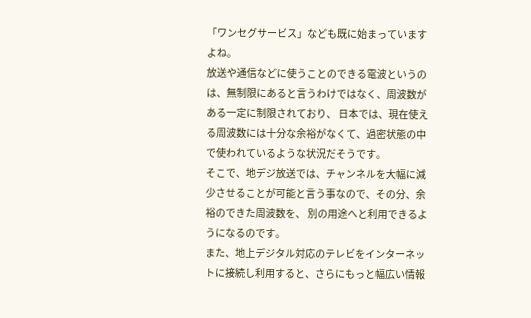「ワンセグサービス」なども既に始まっていますよね。
放送や通信などに使うことのできる電波というのは、無制限にあると言うわけではなく、周波数がある一定に制限されており、 日本では、現在使える周波数には十分な余裕がなくて、過密状態の中で使われているような状況だそうです。
そこで、地デジ放送では、チャンネルを大幅に減少させることが可能と言う事なので、その分、余裕のできた周波数を、 別の用途へと利用できるようになるのです。
また、地上デジタル対応のテレビをインターネットに接続し利用すると、さらにもっと幅広い情報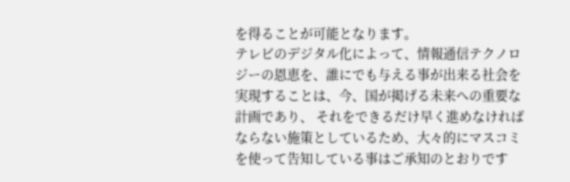を得ることが可能となります。
テレビのデジタル化によって、情報通信テクノロジーの恩恵を、誰にでも与える事が出来る社会を実現することは、今、国が掲げる未来への重要な計画であり、 それをできるだけ早く進めなければならない施策としているため、大々的にマスコミを使って告知している事はご承知のとおりです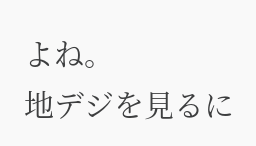よね。
地デジを見るに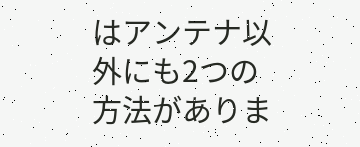はアンテナ以外にも2つの方法がありま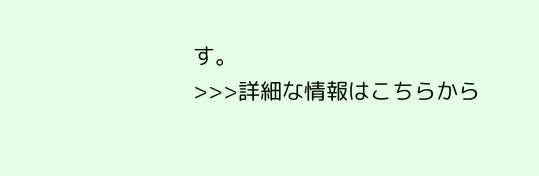す。
>>>詳細な情報はこちらから